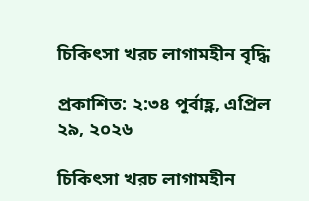চিকিৎসা খরচ লাগামহীন বৃদ্ধি

প্রকাশিত: ২:৩৪ পূর্বাহ্ণ, এপ্রিল ২৯, ২০২৬

চিকিৎসা খরচ লাগামহীন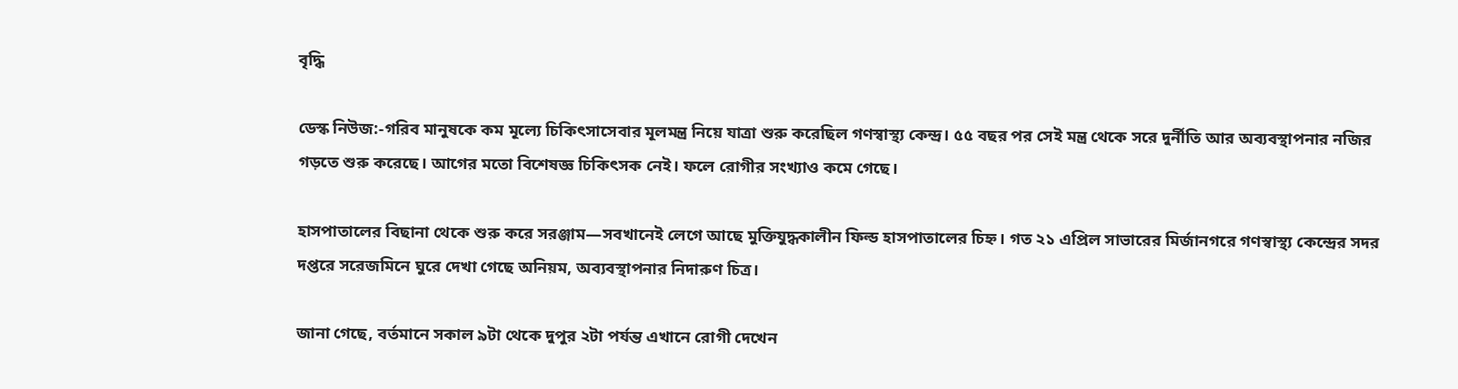বৃদ্ধি

ডেস্ক নিউজ:-গরিব মানুষকে কম মূল্যে চিকিৎসাসেবার মূলমন্ত্র নিয়ে যাত্রা শুরু করেছিল গণস্বাস্থ্য কেন্দ্র। ৫৫ বছর পর সেই মন্ত্র থেকে সরে দুর্নীতি আর অব্যবস্থাপনার নজির গড়তে শুরু করেছে। আগের মতো বিশেষজ্ঞ চিকিৎসক নেই। ফলে রোগীর সংখ্যাও কমে গেছে।

হাসপাতালের বিছানা থেকে শুরু করে সরঞ্জাম—সবখানেই লেগে আছে মুক্তিযুদ্ধকালীন ফিল্ড হাসপাতালের চিহ্ন। গত ২১ এপ্রিল সাভারের মির্জানগরে গণস্বাস্থ্য কেন্দ্রের সদর দপ্তরে সরেজমিনে ঘুরে দেখা গেছে অনিয়ম, অব্যবস্থাপনার নিদারুণ চিত্র।

জানা গেছে, বর্তমানে সকাল ৯টা থেকে দুপুর ২টা পর্যন্ত এখানে রোগী দেখেন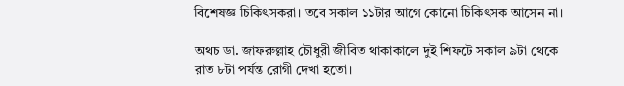বিশেষজ্ঞ চিকিৎসকরা। তবে সকাল ১১টার আগে কোনো চিকিৎসক আসেন না।

অথচ ডা. জাফরুল্লাহ চৌধুরী জীবিত থাকাকালে দুই শিফটে সকাল ৯টা থেকে রাত ৮টা পর্যন্ত রোগী দেখা হতো।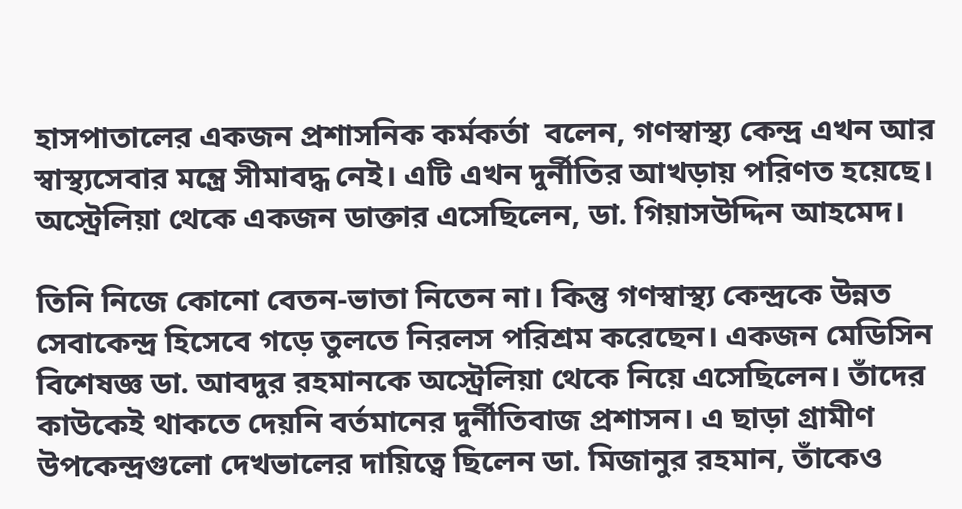হাসপাতালের একজন প্রশাসনিক কর্মকর্তা  বলেন, গণস্বাস্থ্য কেন্দ্র এখন আর স্বাস্থ্যসেবার মন্ত্রে সীমাবদ্ধ নেই। এটি এখন দুর্নীতির আখড়ায় পরিণত হয়েছে। অস্ট্রেলিয়া থেকে একজন ডাক্তার এসেছিলেন, ডা. গিয়াসউদ্দিন আহমেদ।

তিনি নিজে কোনো বেতন-ভাতা নিতেন না। কিন্তু গণস্বাস্থ্য কেন্দ্রকে উন্নত সেবাকেন্দ্র হিসেবে গড়ে তুলতে নিরলস পরিশ্রম করেছেন। একজন মেডিসিন বিশেষজ্ঞ ডা. আবদুর রহমানকে অস্ট্রেলিয়া থেকে নিয়ে এসেছিলেন। তাঁদের কাউকেই থাকতে দেয়নি বর্তমানের দুর্নীতিবাজ প্রশাসন। এ ছাড়া গ্রামীণ উপকেন্দ্রগুলো দেখভালের দায়িত্বে ছিলেন ডা. মিজানুর রহমান, তাঁকেও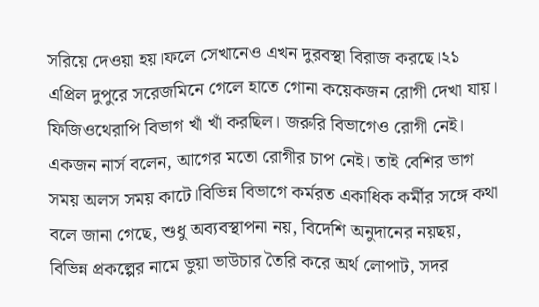সরিয়ে দেওয়া হয়।ফলে সেখানেও এখন দুরবস্থা বিরাজ করছে।২১ এপ্রিল দুপুরে সরেজমিনে গেলে হাতে গোনা কয়েকজন রোগী দেখা যায়। ফিজিওথেরাপি বিভাগ খাঁ খাঁ করছিল। জরুরি বিভাগেও রোগী নেই। একজন নার্স বলেন, আগের মতো রোগীর চাপ নেই। তাই বেশির ভাগ সময় অলস সময় কাটে।বিভিন্ন বিভাগে কর্মরত একাধিক কর্মীর সঙ্গে কথা বলে জানা গেছে, শুধু অব্যবস্থাপনা নয়, বিদেশি অনুদানের নয়ছয়, বিভিন্ন প্রকল্পের নামে ভুয়া ভাউচার তৈরি করে অর্থ লোপাট, সদর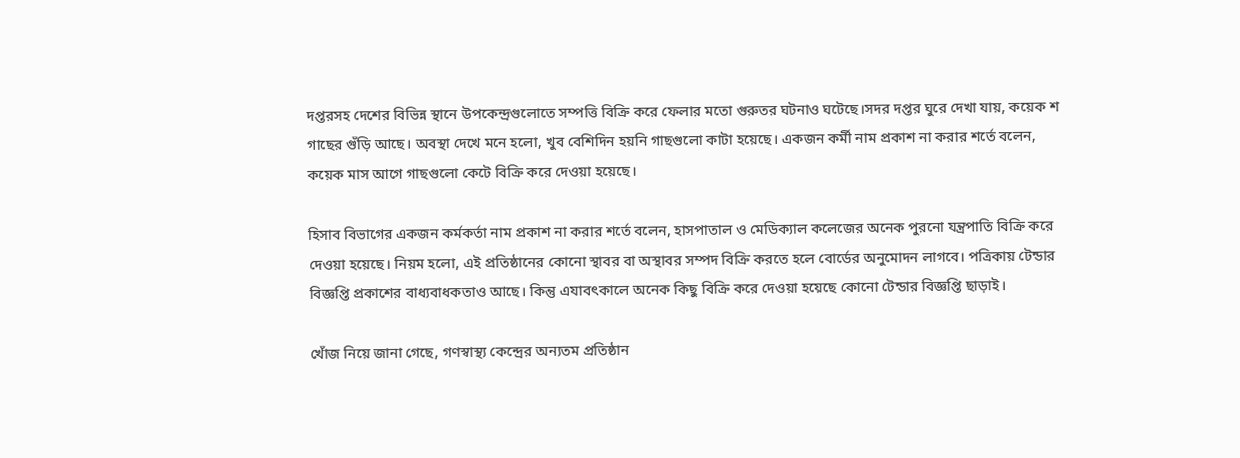দপ্তরসহ দেশের বিভিন্ন স্থানে উপকেন্দ্রগুলোতে সম্পত্তি বিক্রি করে ফেলার মতো গুরুতর ঘটনাও ঘটেছে।সদর দপ্তর ঘুরে দেখা যায়, কয়েক শ গাছের গুঁড়ি আছে। অবস্থা দেখে মনে হলো, খুব বেশিদিন হয়নি গাছগুলো কাটা হয়েছে। একজন কর্মী নাম প্রকাশ না করার শর্তে বলেন, কয়েক মাস আগে গাছগুলো কেটে বিক্রি করে দেওয়া হয়েছে।

হিসাব বিভাগের একজন কর্মকর্তা নাম প্রকাশ না করার শর্তে বলেন, হাসপাতাল ও মেডিক্যাল কলেজের অনেক পুরনো যন্ত্রপাতি বিক্রি করে দেওয়া হয়েছে। নিয়ম হলো, এই প্রতিষ্ঠানের কোনো স্থাবর বা অস্থাবর সম্পদ বিক্রি করতে হলে বোর্ডের অনুমোদন লাগবে। পত্রিকায় টেন্ডার বিজ্ঞপ্তি প্রকাশের বাধ্যবাধকতাও আছে। কিন্তু এযাবৎকালে অনেক কিছু বিক্রি করে দেওয়া হয়েছে কোনো টেন্ডার বিজ্ঞপ্তি ছাড়াই।

খোঁজ নিয়ে জানা গেছে, গণস্বাস্থ্য কেন্দ্রের অন্যতম প্রতিষ্ঠান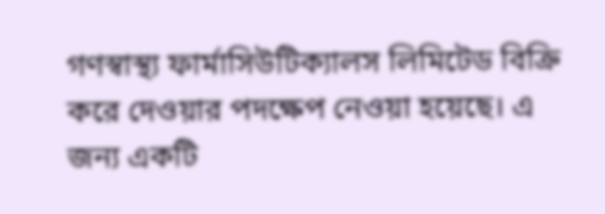গণস্বাস্থ্য ফার্মাসিউটিক্যালস লিমিটেড বিক্রি করে দেওয়ার পদক্ষেপ নেওয়া হয়েছে। এ জন্য একটি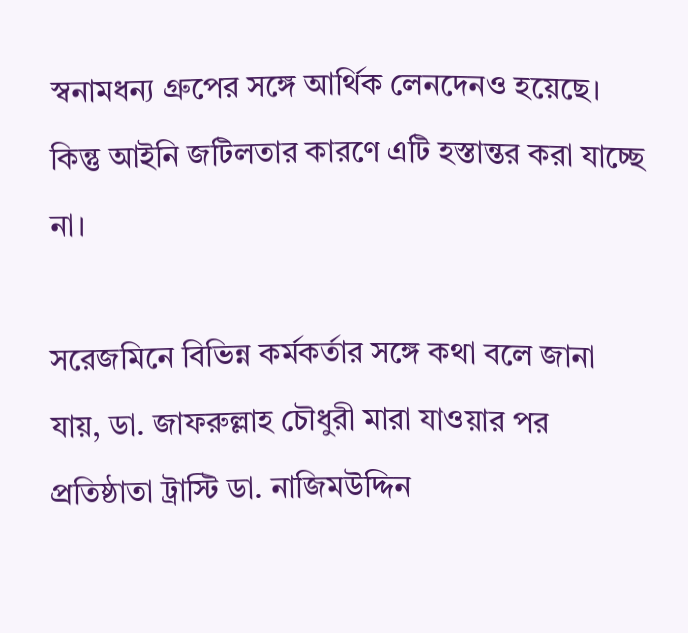স্বনামধন্য গ্রুপের সঙ্গে আর্থিক লেনদেনও হয়েছে। কিন্তু আইনি জটিলতার কারণে এটি হস্তান্তর করা যাচ্ছে না।

সরেজমিনে বিভিন্ন কর্মকর্তার সঙ্গে কথা বলে জানা যায়, ডা. জাফরুল্লাহ চৌধুরী মারা যাওয়ার পর প্রতিষ্ঠাতা ট্রাস্টি ডা. নাজিমউদ্দিন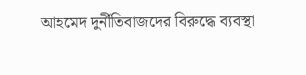আহমেদ দুর্নীতিবাজদের বিরুদ্ধে ব্যবস্থা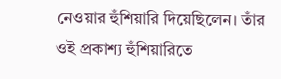নেওয়ার হুঁশিয়ারি দিয়েছিলেন। তাঁর ওই প্রকাশ্য হুঁশিয়ারিতে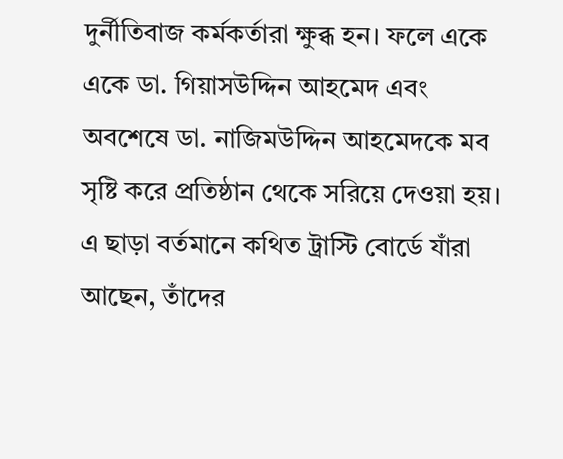দুর্নীতিবাজ কর্মকর্তারা ক্ষুব্ধ হন। ফলে একে একে ডা. গিয়াসউদ্দিন আহমেদ এবং অবশেষে ডা. নাজিমউদ্দিন আহমেদকে মব সৃষ্টি করে প্রতিষ্ঠান থেকে সরিয়ে দেওয়া হয়। এ ছাড়া বর্তমানে কথিত ট্রাস্টি বোর্ডে যাঁরা আছেন, তাঁদের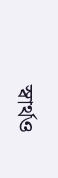স্বার্থও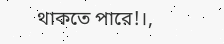থাকতে পারে!।,